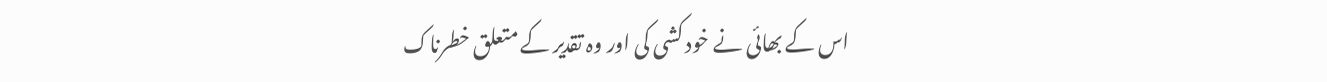اس کے بھائی نے خود کشی کی اور وہ تقدیر کے متعلق خطرناک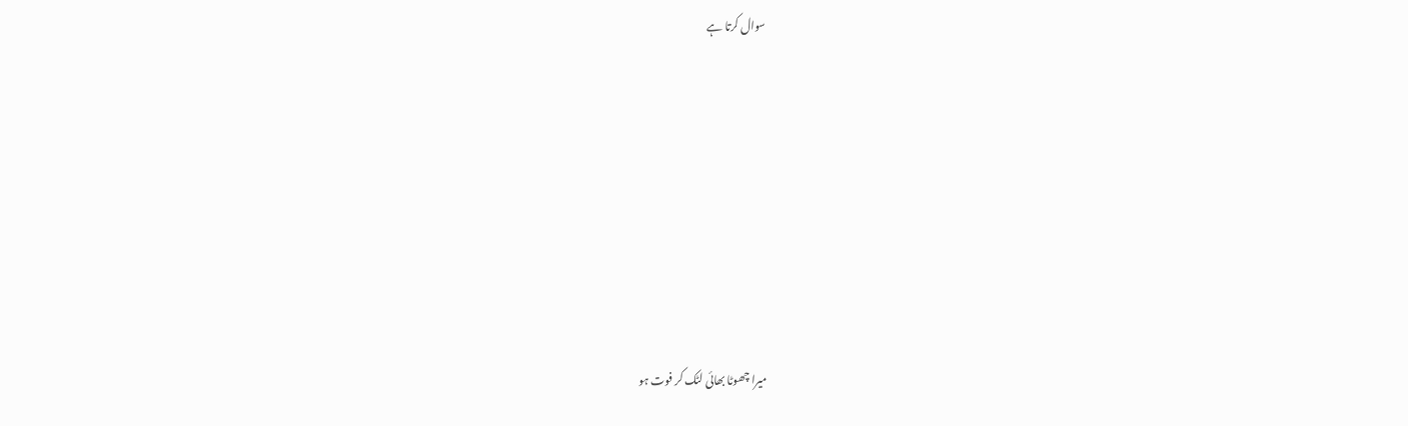سوال کرتا ہے









میرا چھوٹا بھائی لٹک کر فوت ہو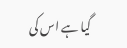گیا ہے اس کی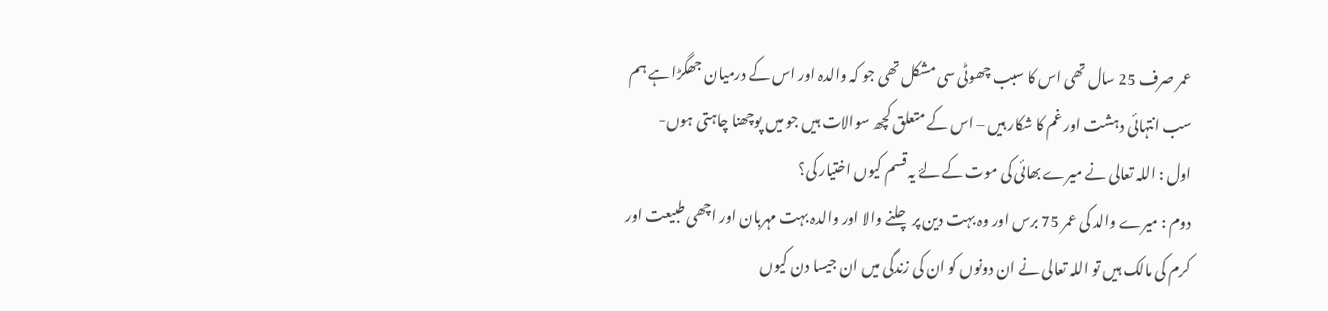عمر صرف 25 سال تھی اس کا سبب چھوٹی سی مشکل تھی جو کہ والدہ اور اس کے درمیان جھگڑا ہے ہم سب انتہائی دہشت اور غم کا شکار ہیں – اس کے متعلق کچھ سوالات ہیں جو میں پوچھنا چاہتی ہوں-
اول : اللہ تعالی نے میرے بھائی کی موت کے لۓ یہ قسم کیوں اختیار کی؟
دوم : میرے والد کی عمر 75 برس اور وہ بہت دین پر چلنے والا اور والدہ بہت مہربان اور اچھی طبیعت اور کرم کی مالک ہیں تو اللہ تعالی نے ان دونوں کو ان کی زندگی میں ان جیسا دن کیوں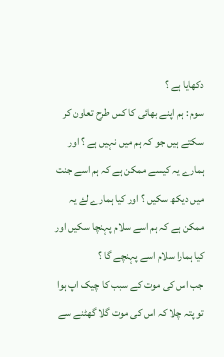دکھایا ہے ؟
سوم : ہم اپنے بھائی کا کس طرح تعاون کر سکتے ہیں جو کہ ہم میں نہیں ہے ؟ اور ہمارے یہ کیسے ممکن ہے کہ ہم اسے جنت میں دیکھ سکیں ؟ اور کیا ہمارے لۓ یہ ممکن ہے کہ ہم اسے سلام پہنچا سکیں اور کیا ہمارا سلام اسے پہنچے گا ؟
جب اس کی موت کے سبب کا چیک اپ ہوا تو پتہ چلا کہ اس کی موت گلا گھٹنے سے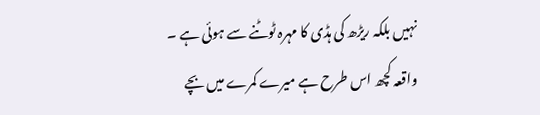نہیں بلکہ ریڑھ کی ہڈی کا مہرہ ٹوٹنے سے ہوئی ہے ۔
واقعہ کچھ اس طرح ہے میرے کمرے میں بچے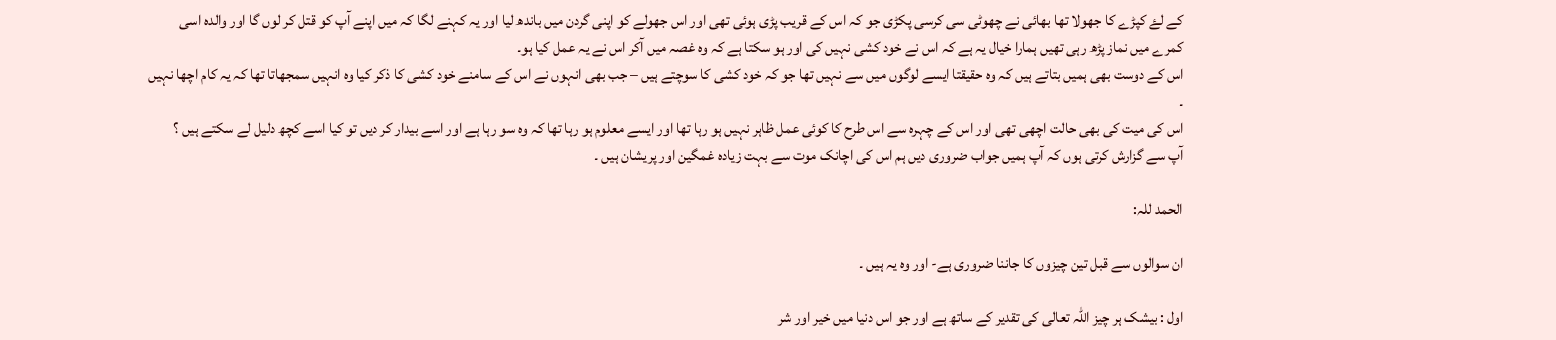کے لۓ کپڑے کا جھولا تھا بھائی نے چھوٹی سی کرسی پکڑی جو کہ اس کے قریب پڑی ہوئی تھی اور اس جھولے کو اپنی گردن میں باندھ لیا اور یہ کہنے لگا کہ میں اپنے آپ کو قتل کر لوں گا اور والدہ اسی کمرے میں نماز پڑھ رہی تھیں ہمارا خیال یہ ہے کہ اس نے خود کشی نہیں کی اور ہو سکتا ہے کہ وہ غصہ میں آکر اس نے یہ عمل کیا ہو۔
اس کے دوست بھی ہمیں بتاتے ہیں کہ وہ حقیقتا ایسے لوگوں میں سے نہیں تھا جو کہ خود کشی کا سوچتے ہیں – جب بھی انہوں نے اس کے سامنے خود کشی کا ذکر کیا وہ انہیں سمجھاتا تھا کہ یہ کام اچھا نہیں ۔
اس کی میت کی بھی حالت اچھی تھی اور اس کے چہرہ سے اس طرح کا کوئی عمل ظاہر نہیں ہو رہا تھا اور ایسے معلوم ہو رہا تھا کہ وہ سو رہا ہے اور اسے بیدار کر دیں تو کیا اسے کچھ دلیل لے سکتے ہیں ؟
آپ سے گزارش کرتی ہوں کہ آپ ہمیں جواب ضروری دیں ہم اس کی اچانک موت سے بہت زیادہ غمگین اور پریشان ہیں ۔

الحمد للہ:

ان سوالوں سے قبل تین چیزوں کا جاننا ضروری ہے- اور وہ یہ ہیں ۔

اول : بیشک ہر چیز اللہ تعالی کی تقدیر کے ساتھ ہے اور جو اس دنیا میں خیر اور شر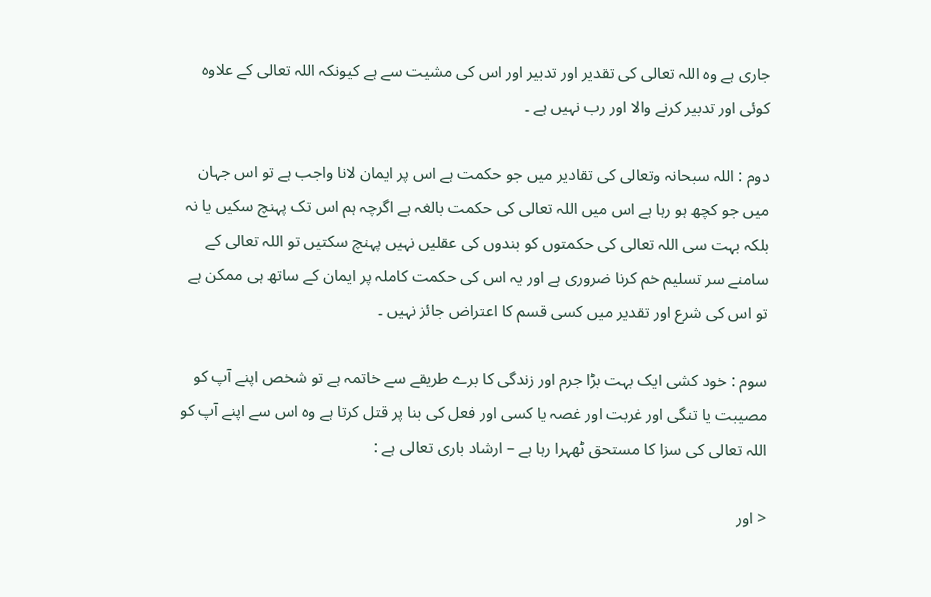جاری ہے وہ اللہ تعالی کی تقدیر اور تدبیر اور اس کی مشیت سے ہے کیونکہ اللہ تعالی کے علاوہ کوئی اور تدبیر کرنے والا اور رب نہیں ہے ۔

دوم : اللہ سبحانہ وتعالی کی تقادیر میں جو حکمت ہے اس پر ایمان لانا واجب ہے تو اس جہان میں جو کچھ ہو رہا ہے اس میں اللہ تعالی کی حکمت بالغہ ہے اگرچہ ہم اس تک پہنچ سکیں یا نہ بلکہ بہت سی اللہ تعالی کی حکمتوں کو بندوں کی عقلیں نہیں پہنچ سکتیں تو اللہ تعالی کے سامنے سر تسلیم خم کرنا ضروری ہے اور یہ اس کی حکمت کاملہ پر ایمان کے ساتھ ہی ممکن ہے تو اس کی شرع اور تقدیر میں کسی قسم کا اعتراض جائز نہیں ۔

سوم : خود کشی ایک بہت بڑا جرم اور زندگی کا برے طریقے سے خاتمہ ہے تو شخص اپنے آپ کو مصیبت یا تنگی اور غربت اور غصہ یا کسی اور فعل کی بنا پر قتل کرتا ہے وہ اس سے اپنے آپ کو اللہ تعالی کی سزا کا مستحق ٹھہرا رہا ہے – ارشاد باری تعالی ہے :

< اور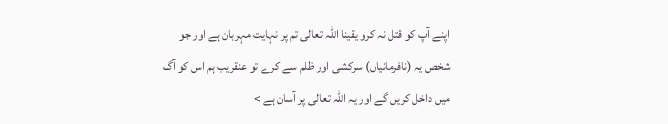اپنے آپ کو قتل نہ کرو یقینا اللہ تعالی تم پر نہایت مہربان ہے اور جو شخص یہ (نافرمانیاں) سرکشی اور ظلم سے کرے تو عنقریب ہم اس کو آگ میں داخل کریں گے اور یہ اللہ تعالی پر آسان ہے >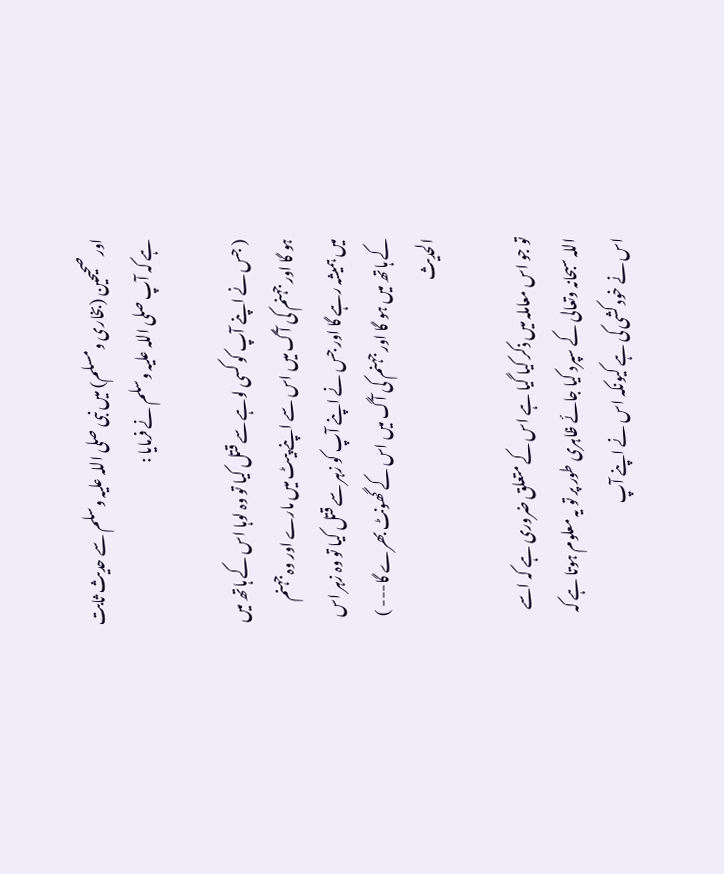اور صحیحین (بخاری ومسلم) میں نبی صلی اللہ علیہ وسلم سے حدیث ثابت ہے کہ آپ صلی اللہ علیہ وسلم نے فرمایا :

( جس نے اپنے آپ کو کسی لوہے سے قتل کیا تو وہ لوہا اس کے ہاتھ میں ہو گا اور جہنم کی آگ میں اس سے اپنے پیٹ میں مارے اور وہ جہنم میں ہمیشہ رہے گا اور جس نے اپنے آپ کو زہر سے قتل کیا تو وہ زہر اس کے ہاتھ میں ہو گا اور جہنم کی آگ میں اس کے گھونٹ بھرے گا--- ) الحدیث

تو جو اس معاملہ میں ذکر کیا گیا ہے اس کے متعلق ضروری ہے کہ اسے اللہ سبحانہ وتعالی کے سپرد کیا جائے ظاہری طور پر تو یہ معلوم ہوتا ہے کہ اس نے خود کشی کی ہے کیونکہ اس نے اپنے آپ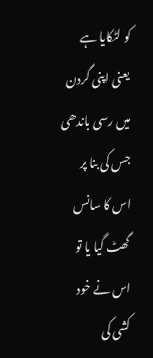کو لٹکایا ہے یعنی اپنی گردن میں رسی باندھی جس کی بنا پر اس کا سانس گھٹ گیا یا تو اس نے خود کشی کی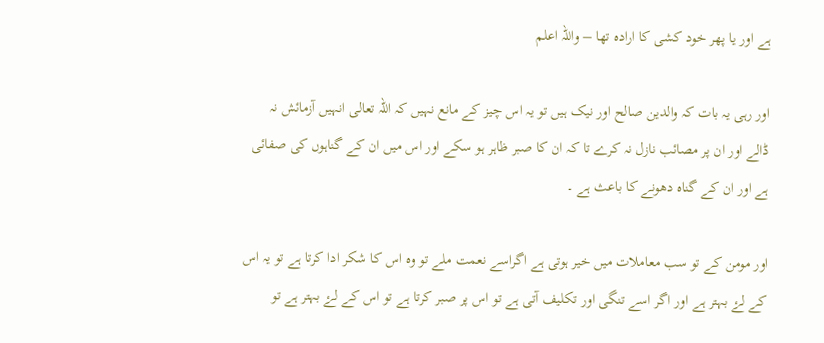ہے اور یا پھر خود کشی کا ارادہ تھا – واللہ اعلم

اور رہی یہ بات کہ والدین صالح اور نیک ہیں تو یہ اس چیز کے مانع نہیں کہ اللہ تعالی انہیں آزمائش نہ ڈالے اور ان پر مصائب نازل نہ کرے تا کہ ان کا صبر ظاہر ہو سکے اور اس میں ان کے گناہوں کی صفائی ہے اور ان کے گناہ دھونے کا باعث ہے ۔

اور مومن کے تو سب معاملات میں خیر ہوتی ہے اگراسے نعمت ملے تو وہ اس کا شکر ادا کرتا ہے تو یہ اس کے لۓ بہتر ہے اور اگر اسے تنگی اور تکلیف آتی ہے تو اس پر صبر کرتا ہے تو اس کے لۓ بہتر ہے تو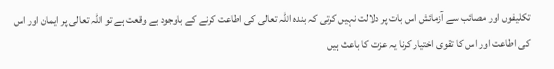تکلیفوں اور مصائب سے آزمائش اس بات پر دلالت نہیں کرتی کہ بندہ اللہ تعالی کی اطاعت کرنے کے باوجود بے وقعت ہے تو اللہ تعالی پر ایمان اور اس کی اطاعت اور اس کا تقوی اختیار کرنا یہ عزت کا باعث ہیں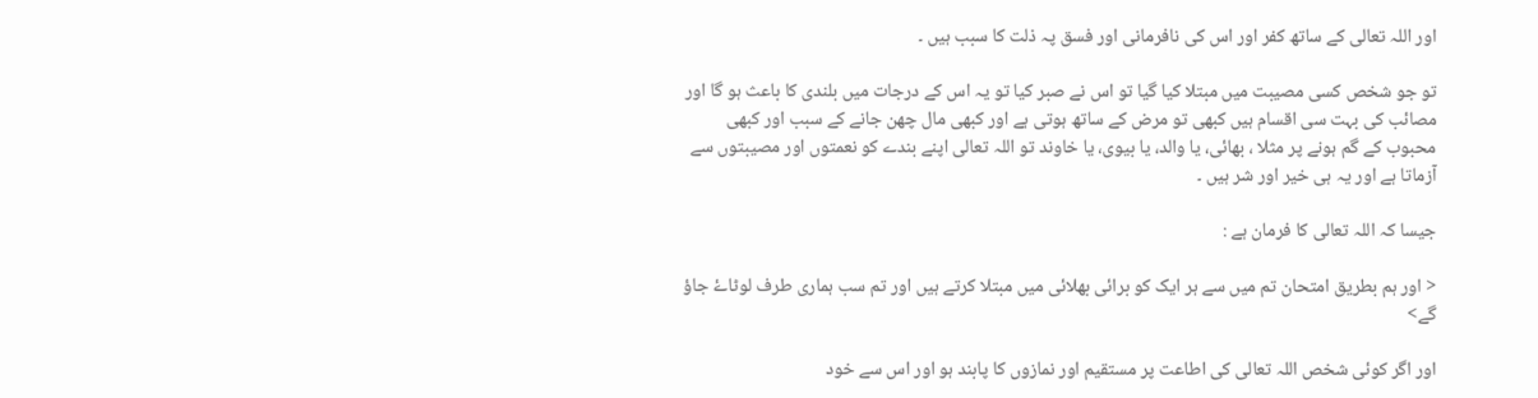اور اللہ تعالی کے ساتھ کفر اور اس کی نافرمانی اور فسق پہ ذلت کا سبب ہیں ۔

تو جو شخص کسی مصیبت میں مبتلا کیا گیا تو اس نے صبر کیا تو یہ اس کے درجات میں بلندی کا باعث ہو گا اور مصائب کی بہت سی اقسام ہیں کبھی تو مرض کے ساتھ ہوتی ہے اور کبھی مال چھن جانے کے سبب اور کبھی محبوب کے گم ہونے پر مثلا ، بھائی، یا والد، یا بیوی، یا خاوند تو اللہ تعالی اپنے بندے کو نعمتوں اور مصیبتوں سے آزماتا ہے اور یہ ہی خیر اور شر ہیں ۔

جیسا کہ اللہ تعالی کا فرمان ہے :

< اور ہم بطریق امتحان تم میں سے ہر ایک کو برائی بھلائی میں مبتلا کرتے ہیں اور تم سب ہماری طرف لوٹاۓ جاؤ گے>

اور اگر کوئی شخص اللہ تعالی کی اطاعت پر مستقیم اور نمازوں کا پابند ہو اور اس سے خود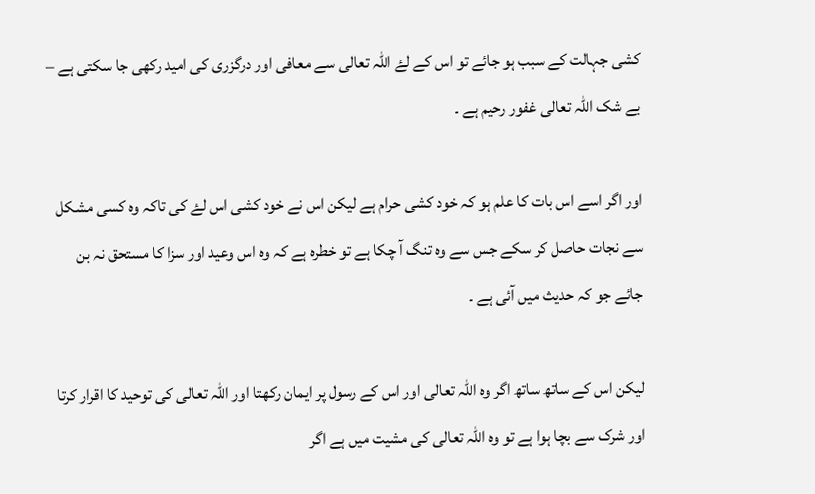کشی جہالت کے سبب ہو جائے تو اس کے لۓ اللہ تعالی سے معافی اور درگزری کی امید رکھی جا سکتی ہے – بے شک اللہ تعالی غفور رحیم ہے ۔

اور اگر اسے اس بات کا علم ہو کہ خود کشی حرام ہے لیکن اس نے خود کشی اس لۓ کی تاکہ وہ کسی مشکل سے نجات حاصل کر سکے جس سے وہ تنگ آ چکا ہے تو خطرہ ہے کہ وہ اس وعید اور سزا کا مستحق نہ بن جائے جو کہ حدیث میں آئی ہے ۔

لیکن اس کے ساتھ ساتھ اگر وہ اللہ تعالی اور اس کے رسول پر ایمان رکھتا اور اللہ تعالی کی توحید کا اقرار کرتا اور شرک سے بچا ہوا ہے تو وہ اللہ تعالی کی مشیت میں ہے اگر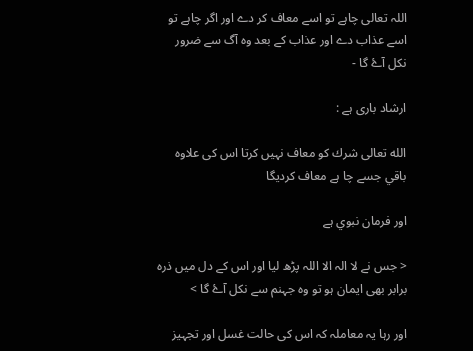اللہ تعالی چاہے تو اسے معاف کر دے اور اگر چاہے تو اسے عذاب دے اور عذاب کے بعد وہ آگ سے ضرور نکل آۓ گا -

ارشاد باری ہے :

الله تعالى شرك كو معاف نہیں كرتا اس كى علاوه باقي جسے چا ہے معاف كرديگا

اور فرمان نبوي ہے

< جس نے لا الہ الا اللہ پڑھ لیا اور اس کے دل میں ذرہ برابر بھی ایمان ہو تو وہ جہنم سے نکل آۓ گا >

اور رہا یہ معاملہ کہ اس کی حالت غسل اور تجہیز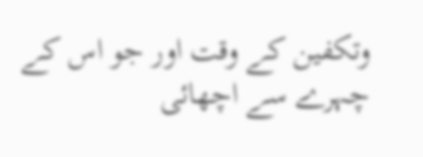وتکفین کے وقت اور جو اس کے چہرے سے اچھائی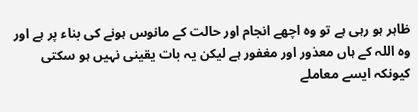ظاہر ہو رہی ہے تو وہ اچھے انجام اور حالت کے مانوس ہونے کی بناء پر ہے اور وہ اللہ کے ہاں معذور اور مغفور ہے لیکن یہ بات یقینی نہیں ہو سکتی کیونکہ ایسے معاملے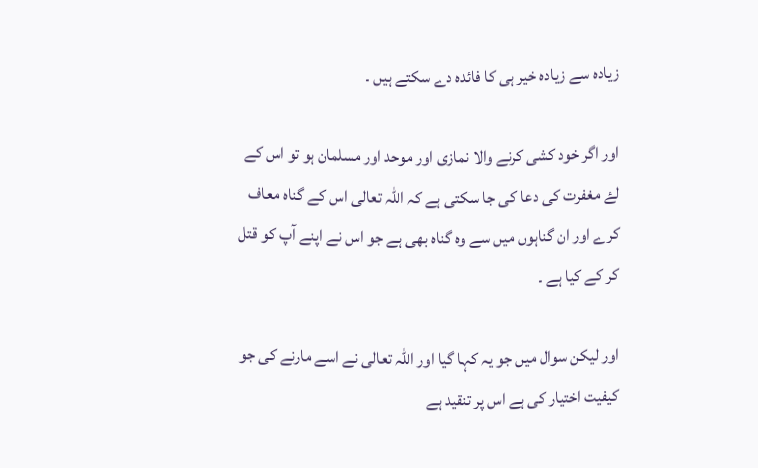زیادہ سے زیادہ خیر ہی کا فائدہ دے سکتے ہیں ۔

اور اگر خود کشی کرنے والا نمازی اور موحد اور مسلمان ہو تو اس کے لۓ مغفرت کی دعا کی جا سکتی ہے کہ اللہ تعالی اس کے گناہ معاف کرے اور ان گناہوں میں سے وہ گناہ بھی ہے جو اس نے اپنے آپ کو قتل کر کے کیا ہے ۔

اور لیکن سوال میں جو یہ کہا گیا اور اللہ تعالی نے اسے مارنے کی جو کیفیت اختیار کی ہے اس پر تنقید ہے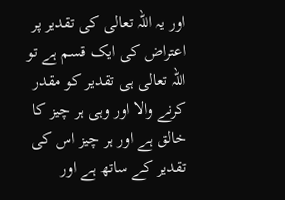اور یہ اللہ تعالی کی تقدیر پر اعتراض کی ایک قسم ہے تو اللہ تعالی ہی تقدیر کو مقدر کرنے والا اور وہی ہر چیز کا خالق ہے اور ہر چیز اس کی تقدیر کے ساتھ ہے اور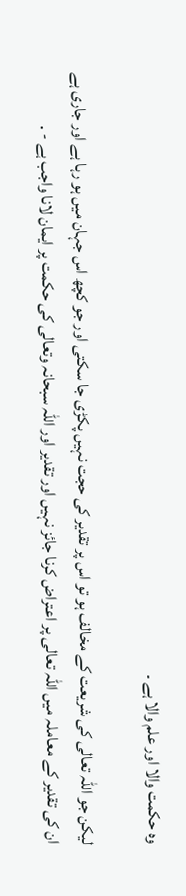وہ حکمت والا اور علم والا ہے ۔

لیکن جو اللہ تعالی کی شریعت کے مخالف ہو تو اس پر تقدیر کی حجت نہیں پکڑی جا سکتی اور جو کچھ اس جہان میں ہو رہا ہے اور جاری ہے ان کی تقدیر کے معاملہ میں اللہ تعالی پر اعتراض کرنا جائز نہیں اور تقدیر اور اللہ سبحانہ وتعالی کی حکمت پر ایمان لانا واجب ہے - .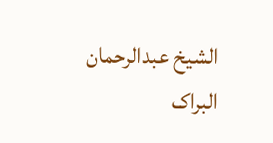الشیخ عبدالرحمان البراک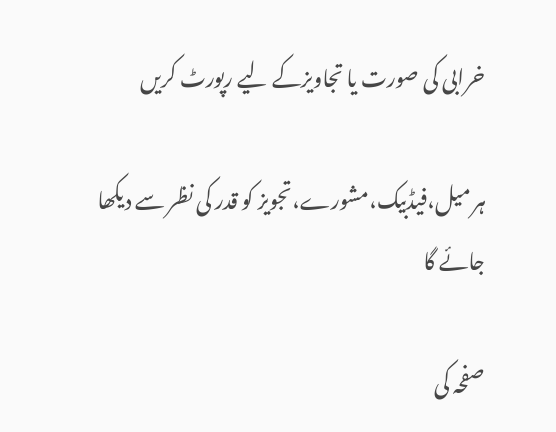خرابی کی صورت یا تجاویزکے لیے رپورٹ کریں

ہر میل،فیڈبیک،مشورے،تجویز کو قدر کی نظر سے دیکھا جائے گا

صفحہ کی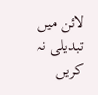لائن میں تبدیلی نہ کریں